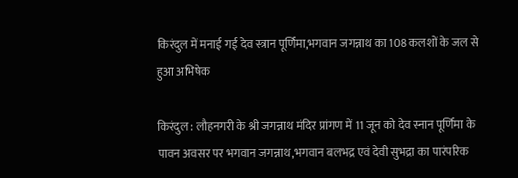किरंदुल में मनाई गई देव स्त्रान पूर्णिमा,भगवान जगन्नाथ का 108 कलशों के जल से हुआ अभिषेक

किरंदुल : लौहनगरी के श्री जगन्नाथ मंदिर प्रांगण में 11 जून को देव स्नान पूर्णिमा के पावन अवसर पर भगवान जगन्नाथ,भगवान बलभद्र एवं देवी सुभद्रा का पारंपरिक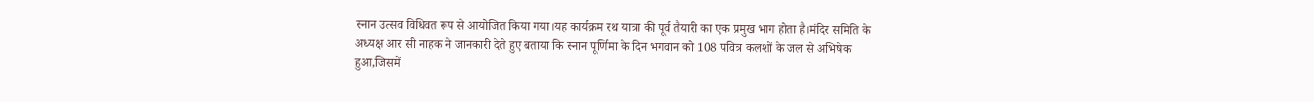स्नान उत्सव विधिवत रूप से आयोजित किया गया।यह कार्यक्रम रथ यात्रा की पूर्व तैयारी का एक प्रमुख भाग होता है।मंदिर समिति के अध्यक्ष आर सी नाहक ने जानकारी देते हुए बताया कि स्नान पूर्णिमा के दिन भगवान को 108 पवित्र कलशों के जल से अभिषेक हुआ,जिसमें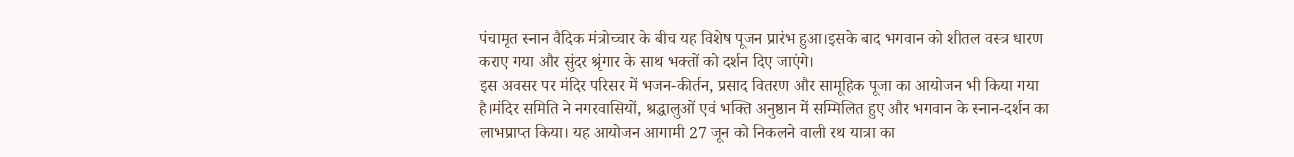पंचामृत स्नान वैदिक मंत्रोच्चार के बीच यह विशेष पूजन प्रारंभ हुआ।इसके बाद भगवान को शीतल वस्त्र धारण कराए गया और सुंदर श्रृंगार के साथ भक्तों को दर्शन दिए जाएंगे।
इस अवसर पर मंदिर परिसर में भजन-कीर्तन, प्रसाद वितरण और सामूहिक पूजा का आयोजन भी किया गया है।मंदिर समिति ने नगरवासियों, श्रद्धालुओं एवं भक्ति अनुष्ठान में सम्मिलित हुए और भगवान के स्नान-दर्शन का लाभप्राप्त किया। यह आयोजन आगामी 27 जून को निकलने वाली रथ यात्रा का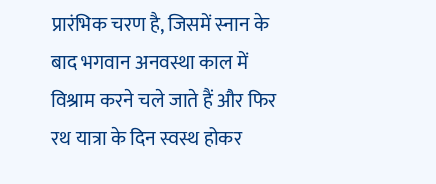प्रारंभिक चरण है, जिसमें स्नान के बाद भगवान अनवस्था काल में विश्राम करने चले जाते हैं और फिर रथ यात्रा के दिन स्वस्थ होकर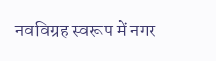नवविग्रह स्वरूप में नगर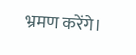भ्रमण करेंगे।